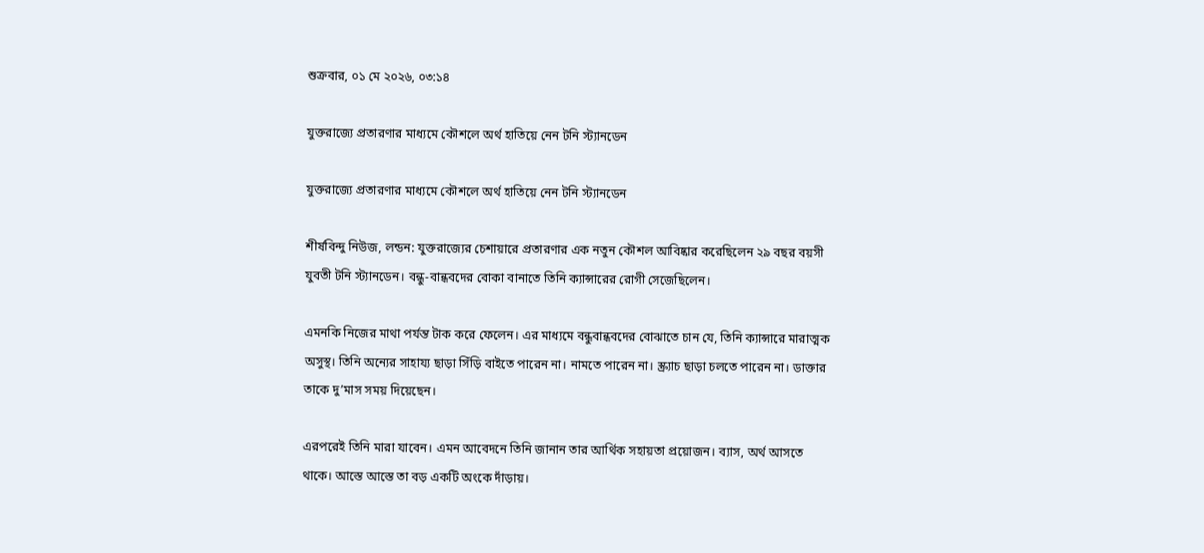শুক্রবার, ০১ মে ২০২৬, ০৩:১৪

যুক্তরাজ্যে প্রতারণার মাধ্যমে কৌশলে অর্থ হাতিয়ে নেন টনি স্ট্যানডেন

যুক্তরাজ্যে প্রতারণার মাধ্যমে কৌশলে অর্থ হাতিয়ে নেন টনি স্ট্যানডেন

শীর্ষবিন্দু নিউজ, লন্ডন: যুক্তরাজ্যের চেশায়ারে প্রতারণার এক নতুন কৌশল আবিষ্কার করেছিলেন ২৯ বছর বয়সী যুবতী টনি স্ট্যানডেন। বন্ধু-বান্ধবদের বোকা বানাতে তিনি ক্যান্সারের রোগী সেজেছিলেন।

এমনকি নিজের মাথা পর্যন্ত টাক করে ফেলেন। এর মাধ্যমে বন্ধুবান্ধবদের বোঝাতে চান যে, তিনি ক্যান্সারে মারাত্মক অসুস্থ। তিনি অন্যের সাহায্য ছাড়া সিঁড়ি বাইতে পারেন না। নামতে পারেন না। স্ক্র্যাচ ছাড়া চলতে পারেন না। ডাক্তার তাকে দু’মাস সময় দিয়েছেন।

এরপরেই তিনি মারা যাবেন। এমন আবেদনে তিনি জানান তার আর্থিক সহায়তা প্রয়োজন। ব্যাস, অর্থ আসতে থাকে। আস্তে আস্তে তা বড় একটি অংকে দাঁড়ায়।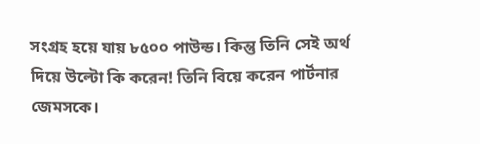সংগ্রহ হয়ে যায় ৮৫০০ পাউন্ড। কিন্তু তিনি সেই অর্থ দিয়ে উল্টো কি করেন! তিনি বিয়ে করেন পার্টনার জেমসকে।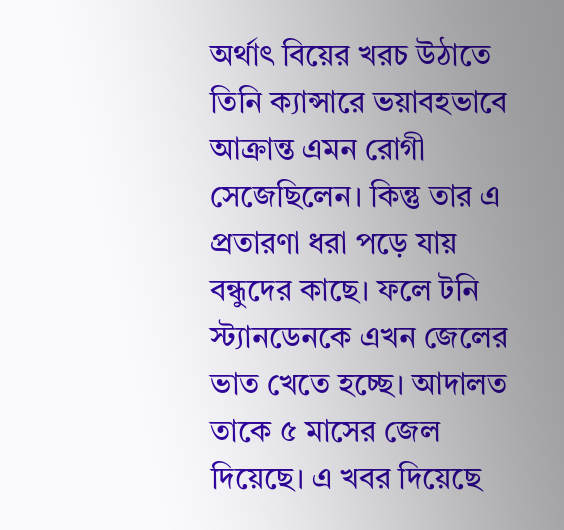অর্থাৎ বিয়ের খরচ উঠাতে তিনি ক্যান্সারে ভয়াবহভাবে আক্রান্ত এমন রোগী সেজেছিলেন। কিন্তু তার এ প্রতারণা ধরা পড়ে যায় বন্ধুদের কাছে। ফলে টনি স্ট্যানডেনকে এখন জেলের ভাত খেতে হচ্ছে। আদালত তাকে ৫ মাসের জেল দিয়েছে। এ খবর দিয়েছে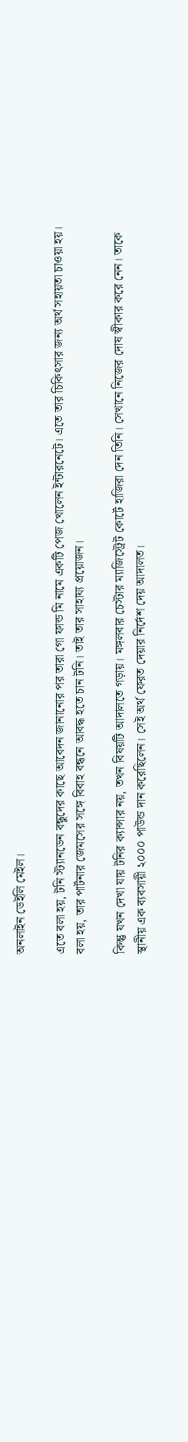অনলাইন ডেইলি মেইল।

এতে বলা হয়, টনি স্ট্যানডেন বন্ধুদের কাছে আবেদন জানানোর পর তারা গো ফান্ড মি নামে একটি পেজ খোলেন ইন্টারনেটে। এতে তার চিকিৎসার জন্য অর্থ সহায়তা চাওয়া হয়। বলা হয়, তার পার্টনার জেমসের সঙ্গে বিবাহ বন্ধনে আবদ্ধ হতে চান টনি। তাই তার সাহায্য প্রয়োজন।

কিন্তু যখন দেখা যায় টনির ক্যান্সার নয়, তখন বিষয়টি আদালতে গড়ায়। মঙ্গলবার চেস্টার ম্যাজিস্ট্রেট কোর্টে হাজিরা দেন তিনি। সেখানে নিজের দোষ স্বীকার করে নেন। তাকে স্থানীয় এক ব্যবসায়ী ২০০০ পাউন্ড দান করেছিলেন। সেই অর্থ ফেরত দেয়ার নির্দেশ দেয় আদালত।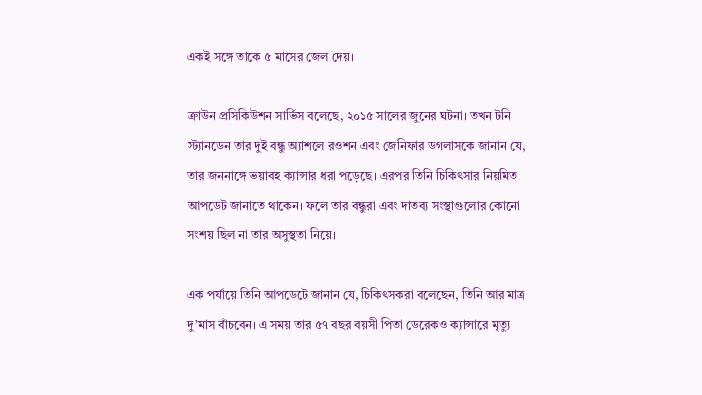একই সঙ্গে তাকে ৫ মাসের জেল দেয়।

ক্রাউন প্রসিকিউশন সার্ভিস বলেছে, ২০১৫ সালের জুনের ঘটনা। তখন টনি স্ট্যানডেন তার দুই বন্ধু অ্যাশলে রওশন এবং জেনিফার ডগলাসকে জানান যে, তার জননাঙ্গে ভয়াবহ ক্যান্সার ধরা পড়েছে। এরপর তিনি চিকিৎসার নিয়মিত আপডেট জানাতে থাকেন। ফলে তার বন্ধুরা এবং দাতব্য সংস্থাগুলোর কোনো সংশয় ছিল না তার অসুস্থতা নিয়ে।

এক পর্যায়ে তিনি আপডেটে জানান যে, চিকিৎসকরা বলেছেন, তিনি আর মাত্র দু’মাস বাঁচবেন। এ সময় তার ৫৭ বছর বয়সী পিতা ডেরেকও ক্যান্সারে মৃত্যু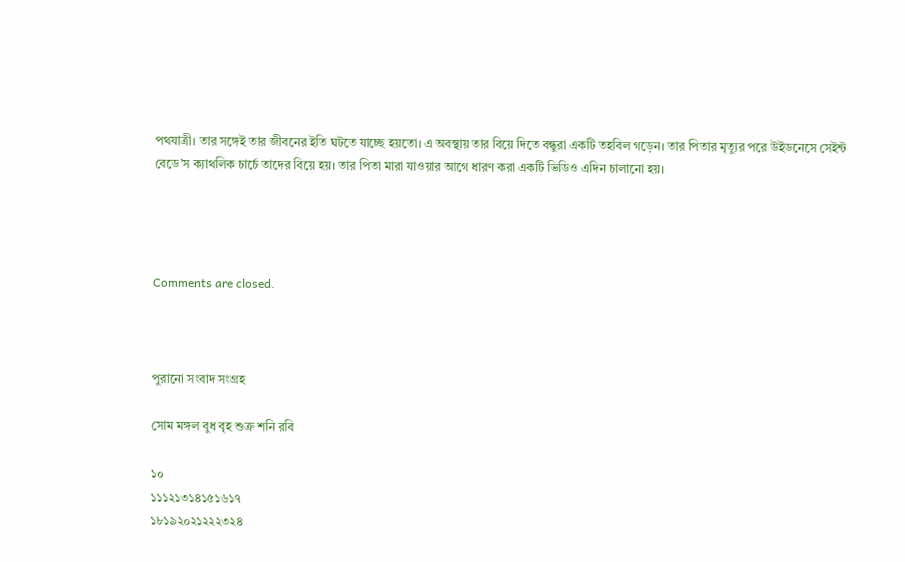পথযাত্রী। তার সঙ্গেই তার জীবনের ইতি ঘটতে যাচ্ছে হয়তো। এ অবস্থায় তার বিয়ে দিতে বন্ধুরা একটি তহবিল গড়েন। তার পিতার মৃত্যুর পরে উইডনেসে সেইন্ট বেডে’স ক্যাথলিক চার্চে তাদের বিয়ে হয়। তার পিতা মারা যাওয়ার আগে ধারণ করা একটি ভিডিও এদিন চালানো হয়।




Comments are closed.



পুরানো সংবাদ সংগ্রহ

সোম মঙ্গল বুধ বৃহ শুক্র শনি রবি

১০
১১১২১৩১৪১৫১৬১৭
১৮১৯২০২১২২২৩২৪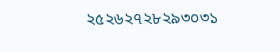২৫২৬২৭২৮২৯৩০৩১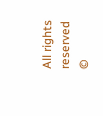All rights reserved ©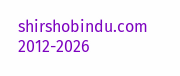shirshobindu.com 2012-2026